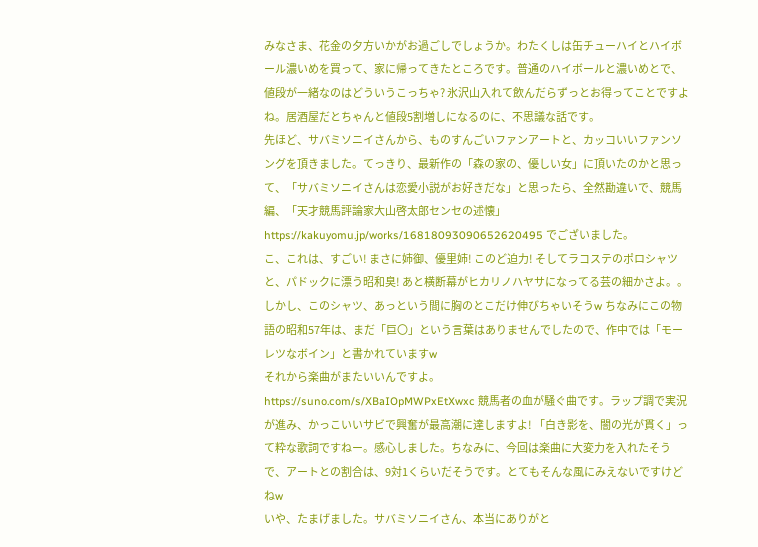みなさま、花金の夕方いかがお過ごしでしょうか。わたくしは缶チューハイとハイボール濃いめを買って、家に帰ってきたところです。普通のハイボールと濃いめとで、値段が一緒なのはどういうこっちゃ? 氷沢山入れて飲んだらずっとお得ってことですよね。居酒屋だとちゃんと値段5割増しになるのに、不思議な話です。
先ほど、サバミソニイさんから、ものすんごいファンアートと、カッコいいファンソングを頂きました。てっきり、最新作の「森の家の、優しい女」に頂いたのかと思って、「サバミソニイさんは恋愛小説がお好きだな」と思ったら、全然勘違いで、競馬編、「天才競馬評論家大山啓太郎センセの述懐」
https://kakuyomu.jp/works/16818093090652620495 でございました。
こ、これは、すごい! まさに姉御、優里姉! このど迫力! そしてラコステのポロシャツと、パドックに漂う昭和臭! あと横断幕がヒカリノハヤサになってる芸の細かさよ。。しかし、このシャツ、あっという間に胸のとこだけ伸びちゃいそうw ちなみにこの物語の昭和57年は、まだ「巨〇」という言葉はありませんでしたので、作中では「モーレツなボイン」と書かれていますw
それから楽曲がまたいいんですよ。
https://suno.com/s/XBaIOpMWPxEtXwxc 競馬者の血が騒ぐ曲です。ラップ調で実況が進み、かっこいいサビで興奮が最高潮に達しますよ! 「白き影を、闇の光が貫く」って粋な歌詞ですねー。感心しました。ちなみに、今回は楽曲に大変力を入れたそうで、アートとの割合は、9対1くらいだそうです。とてもそんな風にみえないですけどねw
いや、たまげました。サバミソニイさん、本当にありがと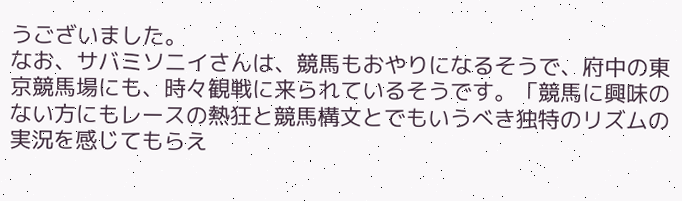うございました。
なお、サバミソニイさんは、競馬もおやりになるそうで、府中の東京競馬場にも、時々観戦に来られているそうです。「競馬に興味のない方にもレースの熱狂と競馬構文とでもいうべき独特のリズムの実況を感じてもらえ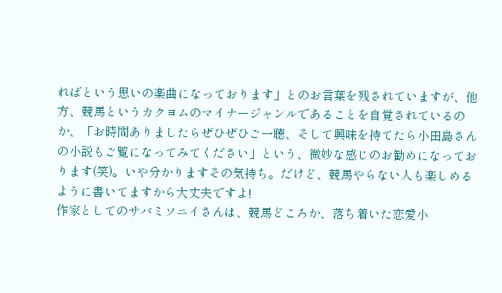ればという思いの楽曲になっております」とのお言葉を残されていますが、他方、競馬というカクヨムのマイナージャンルであることを自覚されているのか、「お時間ありましたらぜひぜひご一聴、そして興味を持てたら小田島さんの小説もご覧になってみてください」という、微妙な感じのお勧めになっております(笑)。いや分かりますその気持ち。だけど、競馬やらない人も楽しめるように書いてますから大丈夫ですよ!
作家としてのサバミソニイさんは、競馬どころか、落ち着いた恋愛小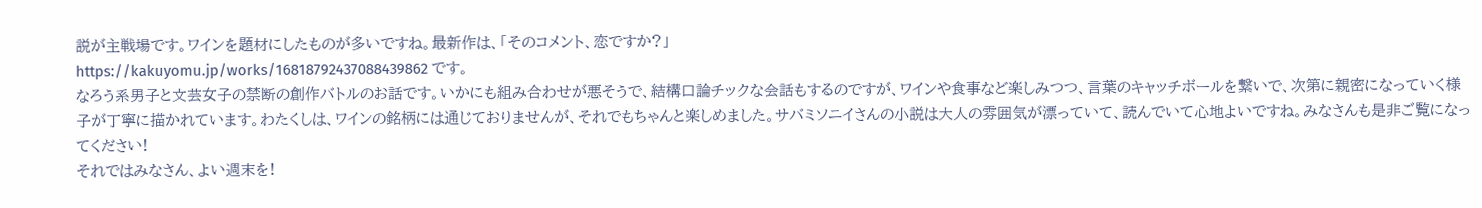説が主戦場です。ワインを題材にしたものが多いですね。最新作は、「そのコメント、恋ですか?」
https://kakuyomu.jp/works/16818792437088439862 です。
なろう系男子と文芸女子の禁断の創作バトルのお話です。いかにも組み合わせが悪そうで、結構口論チックな会話もするのですが、ワインや食事など楽しみつつ、言葉のキャッチボールを繋いで、次第に親密になっていく様子が丁寧に描かれています。わたくしは、ワインの銘柄には通じておりませんが、それでもちゃんと楽しめました。サバミソニイさんの小説は大人の雰囲気が漂っていて、読んでいて心地よいですね。みなさんも是非ご覧になってください!
それではみなさん、よい週末を!